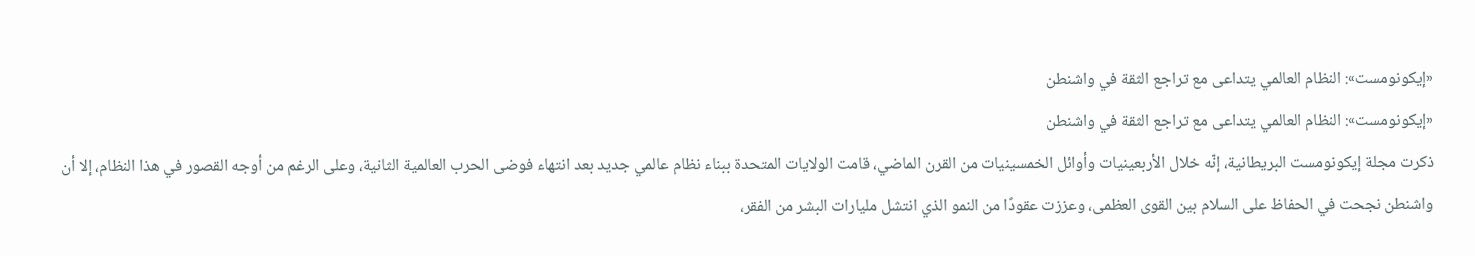«إيكونومست»: النظام العالمي يتداعى مع تراجع الثقة في واشنطن
«إيكونومست»: النظام العالمي يتداعى مع تراجع الثقة في واشنطن
ذكرت مجلة إيكونومست البريطانية، إنّه خلال الأربعينيات وأوائل الخمسينيات من القرن الماضي، قامت الولايات المتحدة ببناء نظام عالمي جديد بعد انتهاء فوضى الحرب العالمية الثانية، وعلى الرغم من أوجه القصور في هذا النظام، إلا أن واشنطن نجحت في الحفاظ على السلام بين القوى العظمى، وعززت عقودًا من النمو الذي انتشل مليارات البشر من الفقر،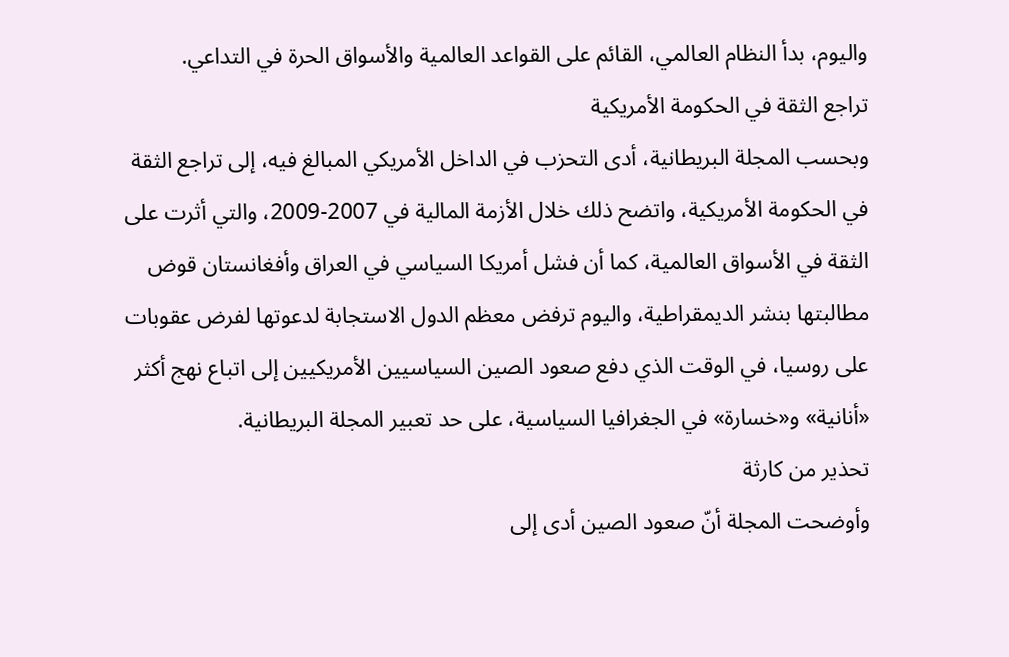واليوم، بدأ النظام العالمي، القائم على القواعد العالمية والأسواق الحرة في التداعي.
تراجع الثقة في الحكومة الأمريكية
وبحسب المجلة البريطانية، أدى التحزب في الداخل الأمريكي المبالغ فيه، إلى تراجع الثقة في الحكومة الأمريكية، واتضح ذلك خلال الأزمة المالية في 2007-2009، والتي أثرت على الثقة في الأسواق العالمية، كما أن فشل أمريكا السياسي في العراق وأفغانستان قوض مطالبتها بنشر الديمقراطية، واليوم ترفض معظم الدول الاستجابة لدعوتها لفرض عقوبات على روسيا، في الوقت الذي دفع صعود الصين السياسيين الأمريكيين إلى اتباع نهج أكثر «أنانية» و«خسارة» في الجغرافيا السياسية، على حد تعبير المجلة البريطانية.
تحذير من كارثة
وأوضحت المجلة أنّ صعود الصين أدى إلى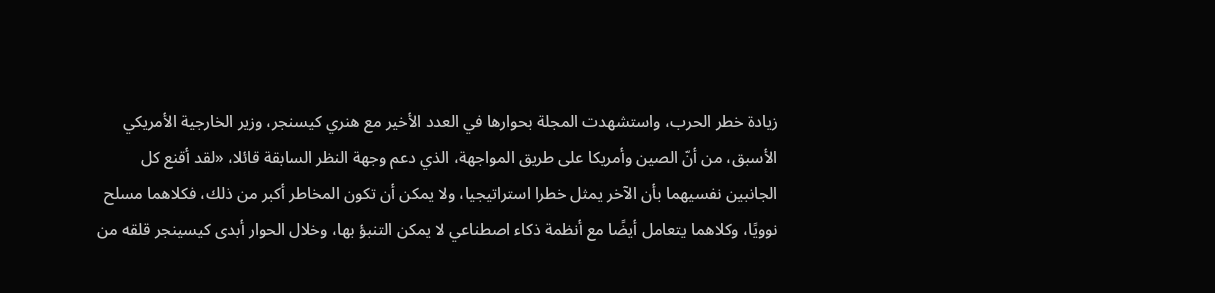زيادة خطر الحرب، واستشهدت المجلة بحوارها في العدد الأخير مع هنري كيسنجر، وزير الخارجية الأمريكي الأسبق، من أنّ الصين وأمريكا على طريق المواجهة، الذي دعم وجهة النظر السابقة قائلا، «لقد أقنع كل الجانبين نفسيهما بأن الآخر يمثل خطرا استراتيجيا، ولا يمكن أن تكون المخاطر أكبر من ذلك، فكلاهما مسلح نوويًا، وكلاهما يتعامل أيضًا مع أنظمة ذكاء اصطناعي لا يمكن التنبؤ بها، وخلال الحوار أبدى كيسينجر قلقه من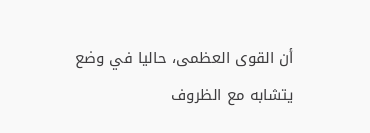أن القوى العظمى، حاليا في وضع يتشابه مع الظروف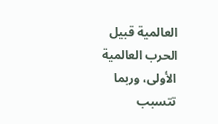العالمية قبيل الحرب العالمية الأولى، وربما تتسبب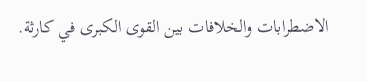الاضطرابات والخلافات بين القوى الكبرى في كارثة.